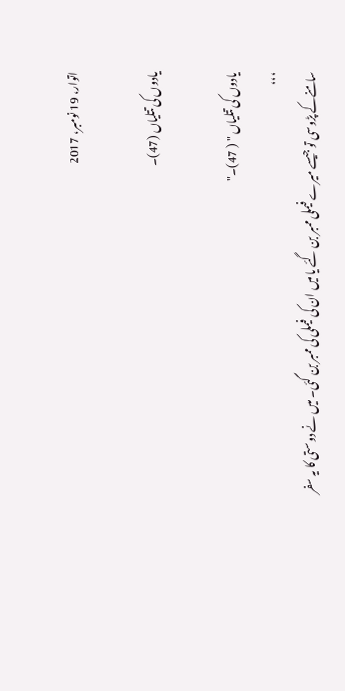اتوار، 19 نومبر، 2017

یادوں کی تتلیاں (47)۔

یادوں کی تتلیاں " ( 47)۔"
،،،
سامنےکے پڑوسی تو جیسے میرے فیملی ممبر بن گئے یا میں ان کی فیملی کی ممبر بن گئی۔ میں نے دوستی کا یہ سفر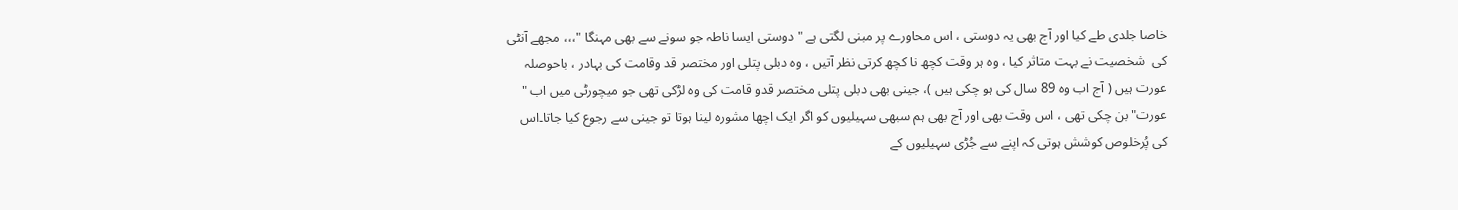خاصا جلدی طے کیا اور آج بھی یہ دوستی ، اس محاورے پر مبنی لگتی ہے " دوستی ایسا ناطہ جو سونے سے بھی مہنگا "،،، مجھے آنٹی کی  شخصیت نے بہت متاثر کیا ، وہ ہر وقت کچھ نا کچھ کرتی نظر آتیں ، وہ دبلی پتلی اور مختصر قد وقامت کی بہادر ، باحوصلہ عورت ہیں ( آج اب وہ 89 سال کی ہو چکی ہیں )، جینی بھی دبلی پتلی مختصر قدو قامت کی وہ لڑکی تھی جو میچورٹی میں اب " عورت" بن چکی تھی ، اس وقت بھی اور آج بھی ہم سبھی سہیلیوں کو اگر ایک اچھا مشورہ لینا ہوتا تو جینی سے رجوع کیا جاتا۔اس کی پُرخلوص کوشش ہوتی کہ اپنے سے جُڑی سہیلیوں کے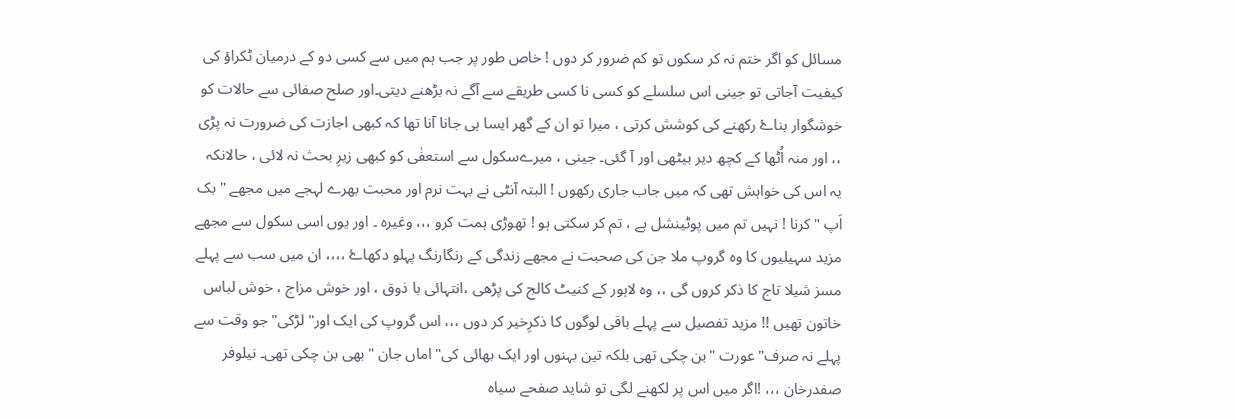مسائل کو اگر ختم نہ کر سکوں تو کم ضرور کر دوں ! خاص طور پر جب ہم میں سے کسی دو کے درمیان ٹکراؤ کی کیفیت آجاتی تو جینی اس سلسلے کو کسی نا کسی طریقے سے آگے نہ بڑھنے دیتی۔اور صلح صفائی سے حالات کو خوشگوار بناۓ رکھنے کی کوشش کرتی ، میرا تو ان کے گھر ایسا ہی جانا آنا تھا کہ کبھی اجازت کی ضرورت نہ پڑی ،، اور منہ اُٹھا کے کچھ دیر بیٹھی اور آ گئی۔ جینی ، میرےسکول سے استعفٰی کو کبھی زیرِ بحث نہ لائی ، حالانکہ یہ اس کی خواہش تھی کہ میں جاب جاری رکھوں ! البتہ آنٹی نے بہت نرم اور محبت بھرے لہجے میں مجھے " بک اَپ " کرنا ! نہیں تم میں پوٹینشل ہے ، تم کر سکتی ہو ! تھوڑی ہمت کرو ،،، وغیرہ ۔ اور یوں اسی سکول سے مجھے مزید سہیلیوں کا وہ گروپ ملا جن کی صحبت نے مجھے زندگی کے رنگارنگ پہلو دکھاۓ ،،،، ان میں سب سے پہلے مسز شیلا تاج کا ذکر کروں گی ،، وہ لاہور کے کنیٹ کالج کی پڑھی ،انتہائی با ذوق ، اور خوش مزاج ، خوش لباس خاتون تھیں !! مزید تفصیل سے پہلے باقی لوگوں کا ذکرِخیر کر دوں ،،، اس گروپ کی ایک اور" لڑکی" جو وقت سے پہلے نہ صرف" عورت "بن چکی تھی بلکہ تین بہنوں اور ایک بھائی کی" اماں جان " بھی بن چکی تھی۔ نیلوفر صفدرخان ،،، !اگر میں اس پر لکھنے لگی تو شاید صفحے سیاہ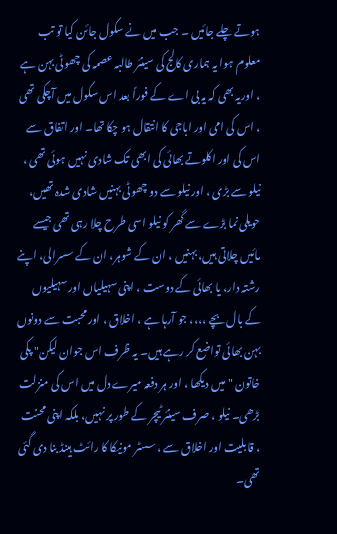ہوتے چلے جائیں ۔ جب میں نے سکول جائن کیا تو تب معلوم ہوا یہ ہماری کالج کی سینئر طالبہ عصمہ کی چھوٹی بہن ہے ، اوریہ بھی کہ یہ بی اے کے فوراً بعد اس سکول میں آچکی تھی ، اس کی امی اور اباجی کا انتقال ہو چکا تھا۔ اور اتفاق سے اس کی اور اکلوتے بھائی کی ابھی تک شادی نہیں ہوئی تھی ، نیلو سے بڑی ، اور نیلو سے دو چھوٹی بہنیں شادی شدہ تھیں، حویلی نما بڑے سے گھر کو نیلو اسی طرح چلا رہی تھی جیسے مائیں چلاتی ہیں، بہنیں ، ان کے شوہر، ان کے سسرالی، اپنے رشتہ دار، یا بھائی کے دوست ، اپنی سہیلیاں اور سہیلیوں کے بال بچے ،،،، جو آرہا ہے ، اخلاق ، اور محبت سے دونوں بہن بھائی تواضع کر رہے ہیں۔ یہ ظرف اس جوان لیکن" پکی خاتون " میں دیکھا ، اور ہر دفعہ میرے دل میں اس کی منزلت بڑھی۔ نیلو ، صرف سینئر ٹیچر کے طور پر نہیں، بلکہ اپنی محنت ، قابلیت اور اخلاق سے ، سسٹر مونیکا کا رائٹ ہینڈ بنا دی گئی تھی۔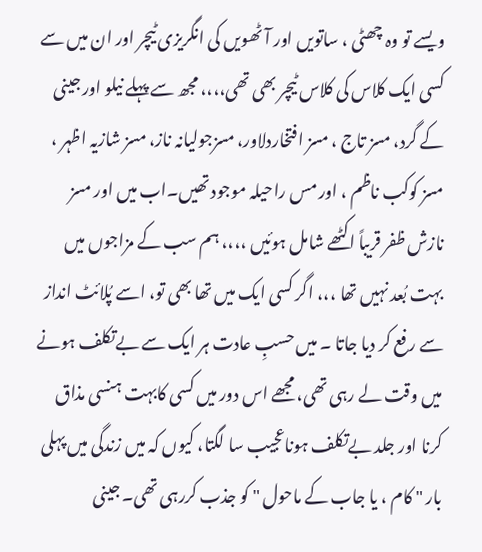ویسے تو وہ چھٹی ، ساتویں اور آٹھویں کی انگریزی ٹیچر اور ان میں سے کسی ایک کلاس کی کلاس ٹیچر بھی تھی،،،، مجھ سے پہلے نیلو اور جینی کے گرد، مسز تاج ، مسز افتخاردلاور، مسزجولیانہ ناز، مسز شازیہ اظہر ، مسز کوکب ناظم ، اور مس راحیلہ موجود تھیں۔اب میں اور مسز نازش ظفر قریباً اکٹھے شامل ہوئیں ،،،، ہم سب کے مزاجوں میں بہت بُعد نہیں تھا ،،، اگر کسی ایک میں تھا بھی تو، اسے پُلائٹ انداز سے رفع کر دیا جاتا ۔ میں حسبِ عادت ہر ایک سے بےتکلف ہونے میں وقت لے رہی تھی، مجھے اس دور میں کسی کابہت ہنسی مذاق کرنا اور جلد بےتکلف ہوناعجیب سا لگتا، کیوں کہ میں زندگی میں پہلی بار " کام ، یا جاب کے ماحول " کو جذب کررہی تھی۔ جینی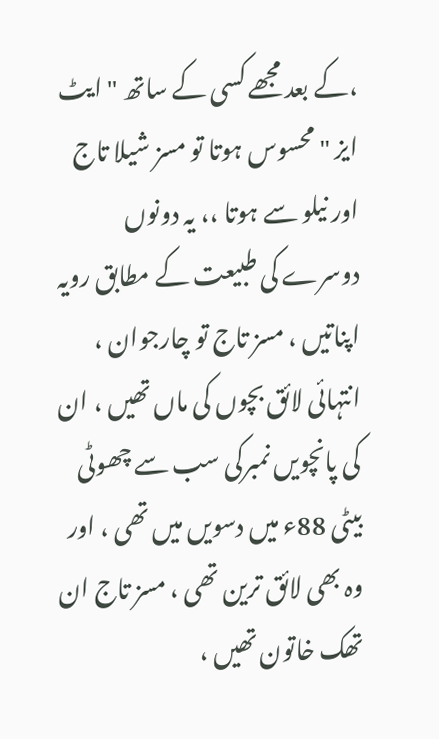،کے بعد مجھے کسی کے ساتھ " ایٹ ایز " محسوس ہوتا تو مسز شیلا تاج اور نیلو سے ہوتا ،، یہ دونوں دوسرے کی طبیعت کے مطابق رویہ اپناتیں ، مسز تاج تو چارجوان ، انتہائی لائق بچوں کی ماں تھیں ، ان کی پانچویں نمبرکی سب سے چھوٹی بیٹی 88ء میں دسویں میں تھی ، اور وہ بھی لائق ترین تھی ، مسز تاج ان تھک خاتون تھیں ،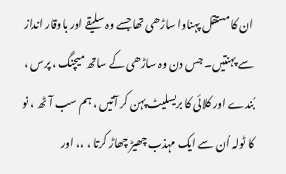ان کا مستقل پہناوا ساڑھی تھا جسے وہ سلیقے اور باوقار انداز سے پہنتیں۔ جس دن وہ ساڑھی کے ساتھ میچنگ ، پرس ، بُندے اور کلائی کا بریسلیٹ پہن کر آتیں ، ہم سب آٹھ ، نو کا ٹولہ اُن سے ایک مہذب چھیڑ چھاڑ کرتا ، ،، اور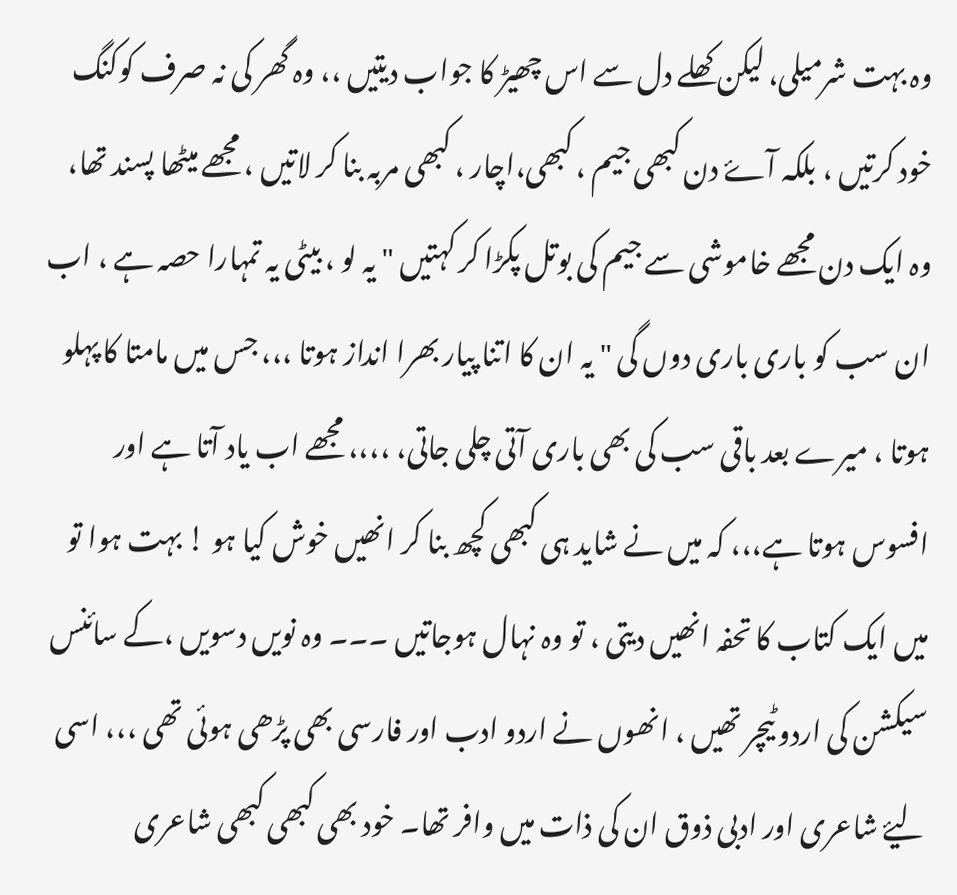وہ بہت شرمیلی، لیکن کھلے دل سے اس چھیڑ کا جواب دیتیں ،، وہ گھر کی نہ صرف کوکنگ خود کرتیں ، بلکہ آۓ دن کبھی جیم ، کبھی،اچار ، کبھی مربہ بنا کر لاتیں ، مجھے میٹھا پسند تھا، وہ ایک دن مجھے خاموشی سے جیم کی بوتل پکڑا کر کہتیں " یہ لو ، بیٹی یہ تمہارا حصہ ہے ، اب ان سب کو باری باری دوں گی " یہ ان کا اتنا پیار بھرا انداز ہوتا ،،، جس میں مامتا کا پہلو ہوتا ، میرے بعد باقی سب کی بھی باری آتی چلی جاتی، ،،،، مجھے اب یاد آتا ہے اور افسوس ہوتا ہے،،، کہ میں نے شاید ہی کبھی کچھ بنا کر انھیں خوش کیا ہو ! بہت ہوا تو میں ایک کتاب کا تحفہ انھیں دیتی ، تو وہ نہال ہوجاتیں ۔۔۔ وہ نویں دسویں ،کے سائنس سیکشن کی اردو ٹیچر تھیں ، انھوں نے اردو ادب اور فارسی بھی پڑھی ہوئی تھی ،،، اسی لیۓ شاعری اور ادبی ذوق ان کی ذات میں وافر تھا۔ خود بھی کبھی کبھی شاعری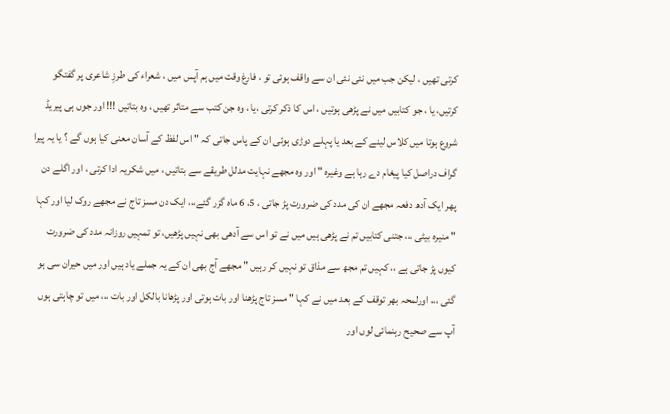کرتی تھیں ، لیکن جب میں نئی نئی ان سے واقف ہوئی تو ، فارغ وقت میں ہم آپس میں ، شعراء کی طرزِ شاعری پر گفتگو کرتیں، یا ، جو کتابیں میں نے پڑھی ہوتیں ، اس کا ذکر کرتی ،یا ، وہ جن کتب سے متاثر تھیں ، وہ بتاتیں !!! اور جوں ہی پیریڈ شروع ہوتا میں کلاس لینے کے بعد یا پہلے دوڑی ہوئی ان کے پاس جاتی کہ " اس لفظ کے آسان معنی کیا ہوں گے ؟ یا یہ پیرا گراف دراصل کیا پیغام دے رہا ہے وغیرہ " اور وہ مجھے نہایت مدلل طریقے سے بتاتیں ، میں شکریہ ادا کرتی ، اور اگلے دن پھر ایک آدھ دفعہ مجھے ان کی مدد کی ضرورت پڑ جاتی ، 5، 6 ماہ گزر گئے،،، ایک دن مسز تاج نے مجھے روک لیا اور کہا " منیرہ بیٹی ،،، جتنی کتابیں تم نے پڑھی ہیں میں نے تو اس سے آدھی بھی نہیں پڑھیں، تو تمہیں روزانہ مدد کی ضرورت کیوں پڑ جاتی ہے ،، کہیں تم مجھ سے مذاق تو نہیں کر رہیں " مجھے آج بھی ان کے یہ جملے یاد ہیں اور میں حیران سی ہو گئی ،،، اورلمحہ بھر توقف کے بعد میں نے کہا " مسز تاج پڑھنا اور بات ہوتی اور پڑھانا بالکل اور بات ،،، میں تو چاہتی ہوں آپ سے صحیح رہنمائی لوں اور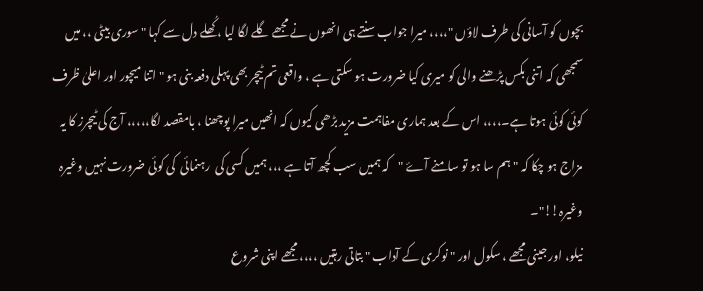بچوں کو آسانی کی طرف لاؤں "،،،، میرا جواب سنتے ہی انھوں نے مجھے گلے لگا لیا ، کُھلے دل سے کہا " سوری بیٹی ،، میں سمجھی کہ اتنی بکس پڑھنے والی کو میری کیا ضرورت ہو سکتی ہے ، واقعی تم ٹیچر بھی پہلی دفعہ بنی ہو " اتنا میچور اور اعلیٰ ظرف کوئی کوئی ہوتا ہے۔،،،، اس کے بعد ہماری مفاہمت مزید بڑھی کیوں کہ انھیں میرا پوچھنا ، بامقصد لگا،،،،، آج کی ٹیچرز کا یہ مزاج ہو چکا کہ " ہم سا ہو تو سامنے آۓ "کہ ہمیں سب کچھ آتا ہے ،،، ہمیں کسی کی  رہنمائی  کی کوئی ضرورت نہیں وغیرہ وغیرہ!!"۔
نیلو، اور جینی مجھے ، سکول اور " نوکری کے آداب " بتاتی رہتیں ،،،، مجھے اپنی شروع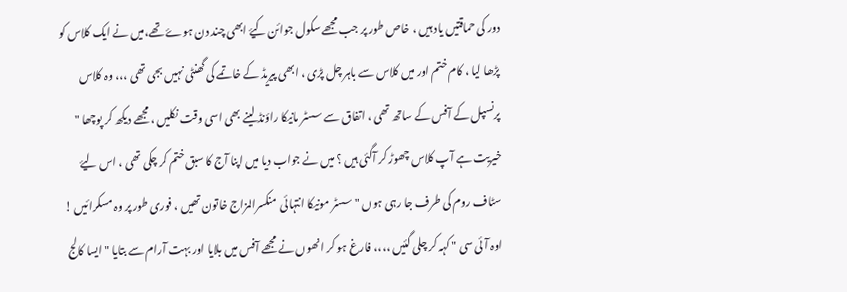دور کی حماقتیں یاد ہیں ، خاص طور پر جب مجھے سکول جوائن کیۓ ابھی چند دن ہوۓ تھے،میں نے ایک کلاس کو پڑھا لیا ، کام ختم اور میں کلاس سے باہر چل پڑی ، ابھی پیریڈ کے خاتمے کی گھنٹی نہیں بجی تھی ،،، وہ کلاس پرنسپل کے آفس کے ساتھ تھی ، اتفاق سے سسٹر مانیکا راؤنڈ لینے بھی اسی وقت نکلیں ، مجھے دیکھ کر پوچھا " خیریت ہے آپ کلاس چھوڑ کر آگئی ہیں ؟ میں نے جواب دیا میں اپنا آج کا سبق ختم کر چکی تھی ، اس لیۓ سٹاف روم کی طرف جا رہی ہوں " سسٹر مونیکا انتہائی  منکسرالمزاج خاتون تھیں ، فوری طور پر وہ مسکرائیں ! اوہ آئی سی " کہہ کر چلی گئیں ،،،، فارغ ہو کر انھوں نے مجھے آفس میں بلایا اور بہت آرام سے بتایا " ایسا کالج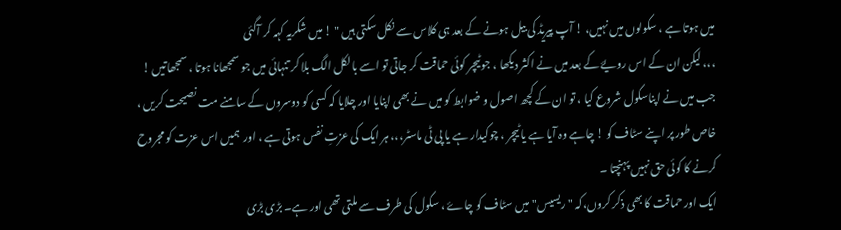میں ہوتا ہے ، سکولوں میں نہیں، ! آپ پیریڈ کی بیل ہونے کے بعد ہی کلاس سے نکل سکتی ہیں " ! میں شکریہ کہہ کر آگئی
،،، لیکن ان کے اس رویۓ کے بعد میں نے اکثر دیکھا ، جو ٹیچر کوئی حماقت کر جاتی تو اسے بالکل الگ بلا کر تنہائی میں جو سمجھانا ہوتا ، سمجھاتیں ! جب میں نے اپناسکول شروع کیا ، تو ان کے کچھ اصول و ضوابط کو میں نے بھی اپنایا اور چلایا کہ کسی کو دوسروں کے سامنے مت نصیحت کریں ، خاص طور پر اپنے سٹاف کو ! چاہے وہ آیا ہے یا ٹیچر ، چوکیدار ہے یا پی ٹی ماسٹر،،، ہر ایک کی عزتِ نفس ہوتی ہے ، اور  ہمیں اس عزت کو مجروح کرنے کا کوئی حق نہیں پہنچتا ۔
ایک اور حماقت کا بھی ذکر کروں،کہ "ریسیس"میں سٹاف کو چاۓ ، سکول کی طرف سے ملتی تھی اور ہے۔ بڑی بڑی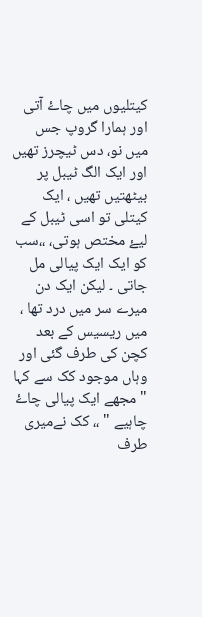کیتلیوں میں چاۓ آتی اور ہمارا گروپ جس میں نو، دس ٹیچرز تھیں اور ایک الگ ٹیبل پر بیٹھتیں تھیں ، ایک کیتلی تو اسی ٹیبل کے لیۓ مختص ہوتی، ،،سب کو ایک ایک پیالی مل جاتی ۔ لیکن ایک دن میرے سر میں درد تھا ، میں ریسیس کے بعد کچن کی طرف گئی اور وہاں موجود کک سے کہا " مجھے ایک پیالی چاۓ چاہیے " ،، کک نےمیری طرف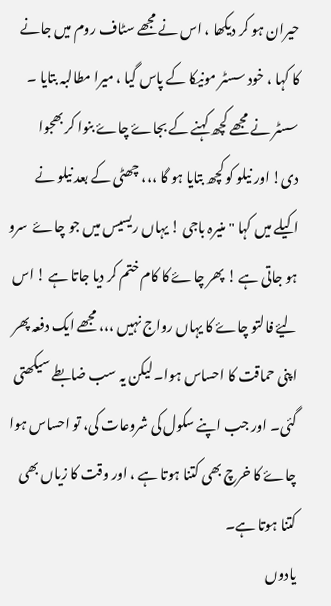حیران ہو کر دیکھا ، اس نے مجھے سٹاف روم میں جانے کا کہا ، خود سسٹر مونیکا کے پاس گیا ، میرا مطالبہ بتایا ۔ سسٹر نے مجھے کچھ کہنے کے بجاۓ چاۓ بنوا کر بھجوا دی! اور نیلو کو کچھ بتایا ہو گا ،،، چھٹی کے بعد نیلو نے اکیلے میں کہا " منیرہ باجی ! یہاں ریسیس میں جو چاۓ  سرو ہو جاتی ہے ! پھر چاۓ کا کام ختم کر دیا جاتا ہے ! اس لیۓ فالتو چاۓ کا یہاں رواج نہیں ،،، مجھے ایک دفعہ پھر اپنی حماقت کا احساس ہوا۔ لیکن یہ سب ضابطے سیکھتی گئی۔ اور جب اپنے سکول کی شروعات کی، تو احساس ہوا چاۓ کا خرچ بھی کتنا ہوتا ہے ، اور وقت کا زیاں بھی کتنا ہوتا ہے۔
یادوں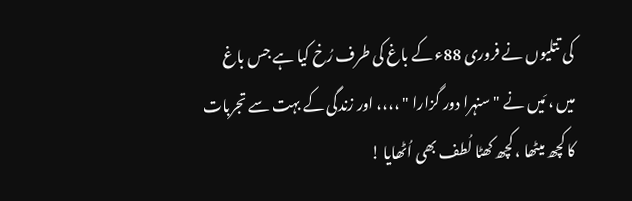کی تتلیوں نے فروری 88ء کے باغ کی طرف رُخ کیا ہے جس باغ میں ، مَیں نے " سنہرا دور گزارا " ،،،، اور زندگی کے بہت سے تجربات کا کچھ میٹھا ، کچھ کھٹا لُطف بھی اُٹھایا !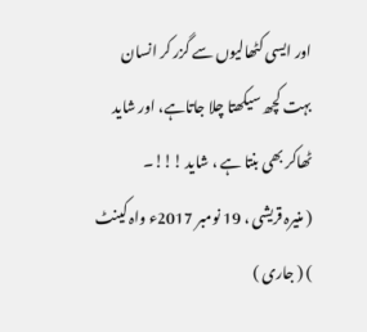اور ایسی کٹھالیوں سے گزر کر انسان بہت کچھ سیکھتا چلا جاتاہے، اور شاید ٹھاکر بھی بنتا ہے ، شاید !!!۔
( منیرہ قریشی ، 19 نومبر 2017ء واہ کینٹ ) ( جاری )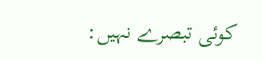کوئی تبصرے نہیں: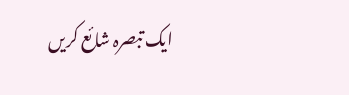ایک تبصرہ شائع کریں